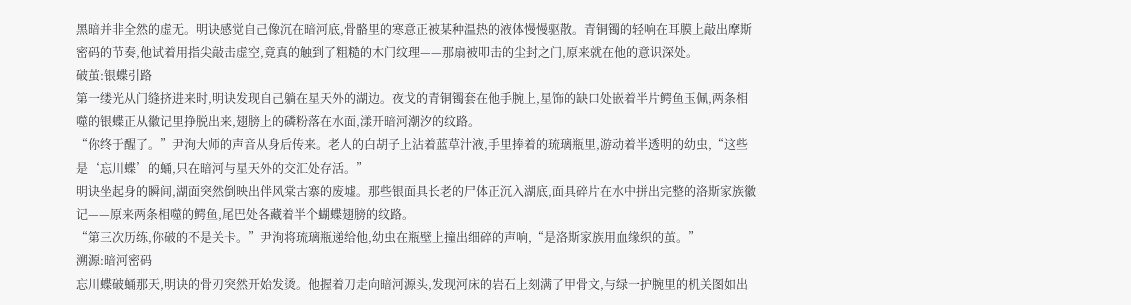黑暗并非全然的虚无。明诀感觉自己像沉在暗河底,骨骼里的寒意正被某种温热的液体慢慢驱散。青铜镯的轻响在耳膜上敲出摩斯密码的节奏,他试着用指尖敲击虚空,竟真的触到了粗糙的木门纹理——那扇被叩击的尘封之门,原来就在他的意识深处。
破茧:银蝶引路
第一缕光从门缝挤进来时,明诀发现自己躺在星天外的湖边。夜戈的青铜镯套在他手腕上,星饰的缺口处嵌着半片鳄鱼玉佩,两条相噬的银蝶正从徽记里挣脱出来,翅膀上的磷粉落在水面,漾开暗河潮汐的纹路。
“你终于醒了。”尹洵大师的声音从身后传来。老人的白胡子上沾着蓝草汁液,手里捧着的琉璃瓶里,游动着半透明的幼虫,“这些是‘忘川蝶’的蛹,只在暗河与星天外的交汇处存活。”
明诀坐起身的瞬间,湖面突然倒映出伴风棠古寨的废墟。那些银面具长老的尸体正沉入湖底,面具碎片在水中拼出完整的洛斯家族徽记——原来两条相噬的鳄鱼,尾巴处各藏着半个蝴蝶翅膀的纹路。
“第三次历练,你破的不是关卡。”尹洵将琉璃瓶递给他,幼虫在瓶壁上撞出细碎的声响,“是洛斯家族用血缘织的茧。”
溯源:暗河密码
忘川蝶破蛹那天,明诀的骨刃突然开始发烫。他握着刀走向暗河源头,发现河床的岩石上刻满了甲骨文,与绿一护腕里的机关图如出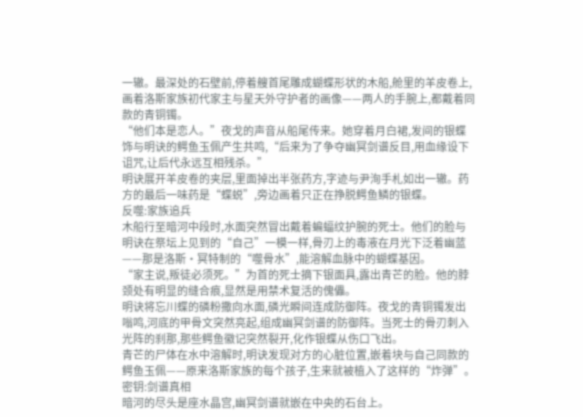一辙。最深处的石壁前,停着艘首尾雕成蝴蝶形状的木船,舱里的羊皮卷上,画着洛斯家族初代家主与星天外守护者的画像——两人的手腕上,都戴着同款的青铜镯。
“他们本是恋人。”夜戈的声音从船尾传来。她穿着月白裙,发间的银蝶饰与明诀的鳄鱼玉佩产生共鸣,“后来为了争夺幽冥剑谱反目,用血缘设下诅咒,让后代永远互相残杀。”
明诀展开羊皮卷的夹层,里面掉出半张药方,字迹与尹洵手札如出一辙。药方的最后一味药是“蝶蜕”,旁边画着只正在挣脱鳄鱼鳞的银蝶。
反噬:家族追兵
木船行至暗河中段时,水面突然冒出戴着蝙蝠纹护腕的死士。他们的脸与明诀在祭坛上见到的“自己”一模一样,骨刃上的毒液在月光下泛着幽蓝——那是洛斯・冥特制的“噬骨水”,能溶解血脉中的蝴蝶基因。
“家主说,叛徒必须死。”为首的死士摘下银面具,露出青芒的脸。他的脖颈处有明显的缝合痕,显然是用禁术复活的傀儡。
明诀将忘川蝶的磷粉撒向水面,磷光瞬间连成防御阵。夜戈的青铜镯发出嗡鸣,河底的甲骨文突然亮起,组成幽冥剑谱的防御阵。当死士的骨刃刺入光阵的刹那,那些鳄鱼徽记突然裂开,化作银蝶从伤口飞出。
青芒的尸体在水中溶解时,明诀发现对方的心脏位置,嵌着块与自己同款的鳄鱼玉佩——原来洛斯家族的每个孩子,生来就被植入了这样的“炸弹”。
密钥:剑谱真相
暗河的尽头是座水晶宫,幽冥剑谱就嵌在中央的石台上。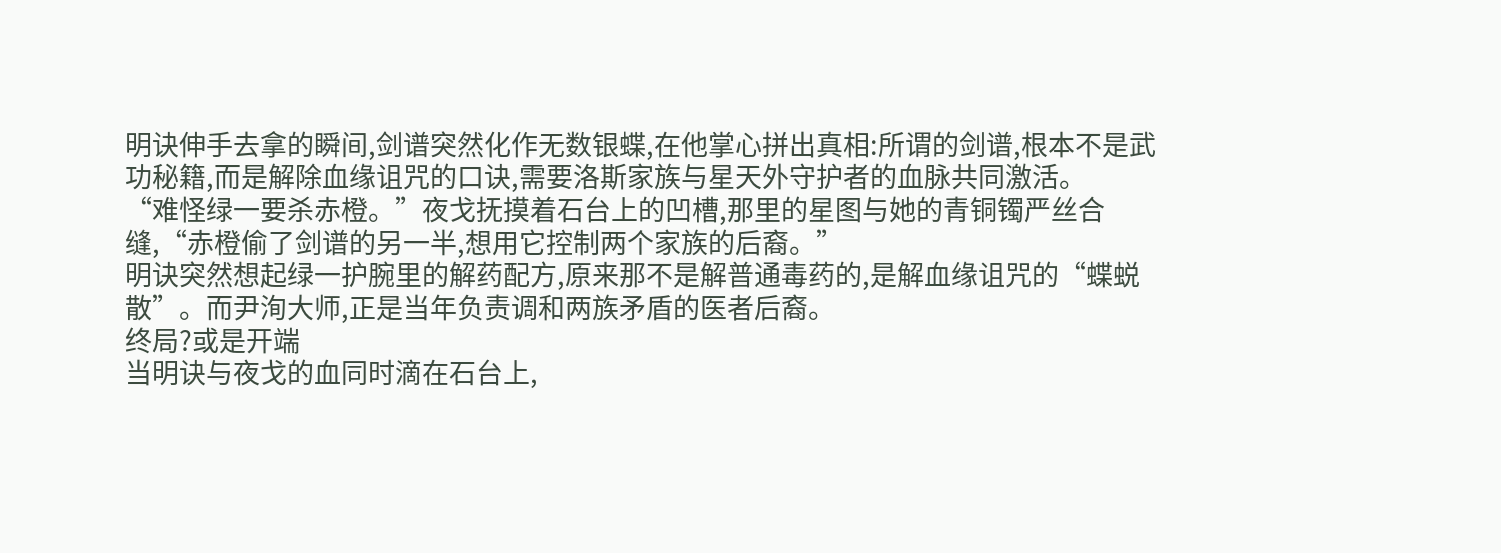明诀伸手去拿的瞬间,剑谱突然化作无数银蝶,在他掌心拼出真相:所谓的剑谱,根本不是武功秘籍,而是解除血缘诅咒的口诀,需要洛斯家族与星天外守护者的血脉共同激活。
“难怪绿一要杀赤橙。”夜戈抚摸着石台上的凹槽,那里的星图与她的青铜镯严丝合缝,“赤橙偷了剑谱的另一半,想用它控制两个家族的后裔。”
明诀突然想起绿一护腕里的解药配方,原来那不是解普通毒药的,是解血缘诅咒的“蝶蜕散”。而尹洵大师,正是当年负责调和两族矛盾的医者后裔。
终局?或是开端
当明诀与夜戈的血同时滴在石台上,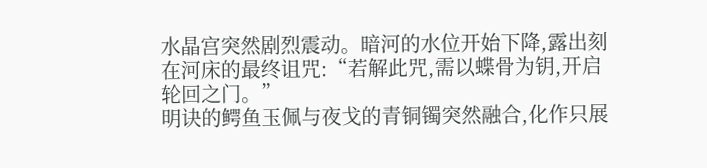水晶宫突然剧烈震动。暗河的水位开始下降,露出刻在河床的最终诅咒:“若解此咒,需以蝶骨为钥,开启轮回之门。”
明诀的鳄鱼玉佩与夜戈的青铜镯突然融合,化作只展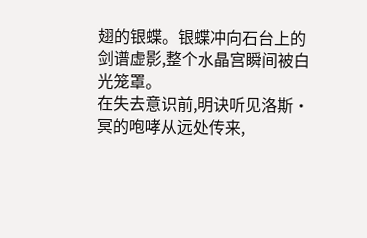翅的银蝶。银蝶冲向石台上的剑谱虚影,整个水晶宫瞬间被白光笼罩。
在失去意识前,明诀听见洛斯・冥的咆哮从远处传来,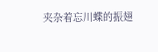夹杂着忘川蝶的振翅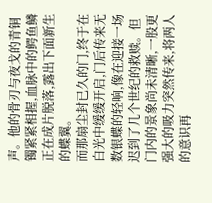声。他的骨刃与夜戈的青铜镯紧紧相握,血脉中的鳄鱼鳞正在成片脱落,露出下面新生的蝶翼。
而那扇尘封已久的门,终于在白光中缓缓开启,门后传来无数银蝶的轻响,像在迎接一场迟到了几个世纪的救赎。但门内的景象尚未清晰,一股更强大的吸力突然传来,将两人的意识再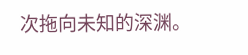次拖向未知的深渊。